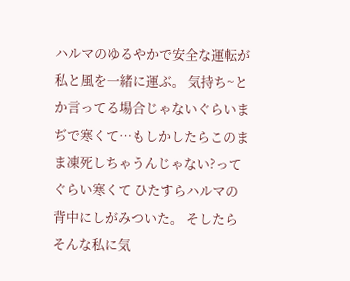ハルマのゆるやかで安全な運転が私と風を一緒に運ぶ。 気持ち~とか言ってる場合じゃないぐらいまぢで寒くて…もしかしたらこのまま凍死しちゃうんじゃない?ってぐらい寒くて ひたすらハルマの背中にしがみついた。 そしたらそんな私に気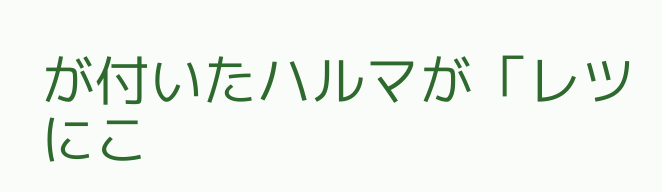が付いたハルマが「レツにこ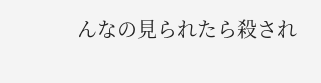んなの見られたら殺され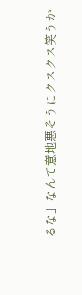るな」なんて意地悪そうにクスクス笑うか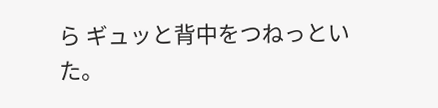ら ギュッと背中をつねっといた。